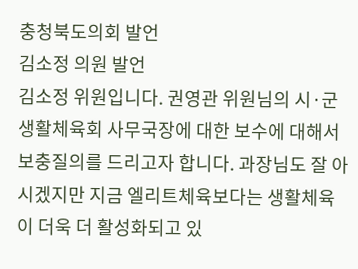충청북도의회 발언
김소정 의원 발언
김소정 위원입니다. 권영관 위원님의 시·군생활체육회 사무국장에 대한 보수에 대해서 보충질의를 드리고자 합니다. 과장님도 잘 아시겠지만 지금 엘리트체육보다는 생활체육이 더욱 더 활성화되고 있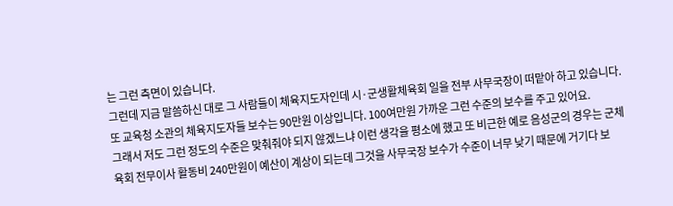는 그런 측면이 있습니다.
그런데 지금 말씀하신 대로 그 사람들이 체육지도자인데 시·군생활체육회 일을 전부 사무국장이 떠맡아 하고 있습니다. 또 교육청 소관의 체육지도자들 보수는 90만원 이상입니다. 100여만원 가까운 그런 수준의 보수를 주고 있어요.
그래서 저도 그런 정도의 수준은 맞춰줘야 되지 않겠느냐 이런 생각을 평소에 했고 또 비근한 예로 음성군의 경우는 군체육회 전무이사 활동비 240만원이 예산이 계상이 되는데 그것을 사무국장 보수가 수준이 너무 낮기 때문에 거기다 보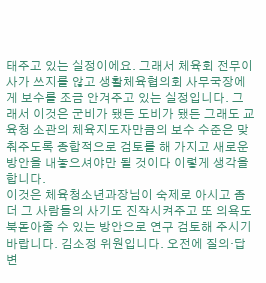태주고 있는 실정이에요. 그래서 체육회 전무이사가 쓰지를 않고 생활체육협의회 사무국장에게 보수를 조금 안겨주고 있는 실정입니다. 그래서 이것은 군비가 됐든 도비가 됐든 그래도 교육청 소관의 체육지도자만큼의 보수 수준은 맞춰주도록 종합적으로 검토를 해 가지고 새로운 방안을 내놓으셔야만 될 것이다 이렇게 생각을 합니다.
이것은 체육청소년과장님이 숙제로 아시고 좀더 그 사람들의 사기도 진작시켜주고 또 의욕도 북돋아줄 수 있는 방안으로 연구 검토해 주시기 바랍니다. 김소정 위원입니다. 오전에 질의·답변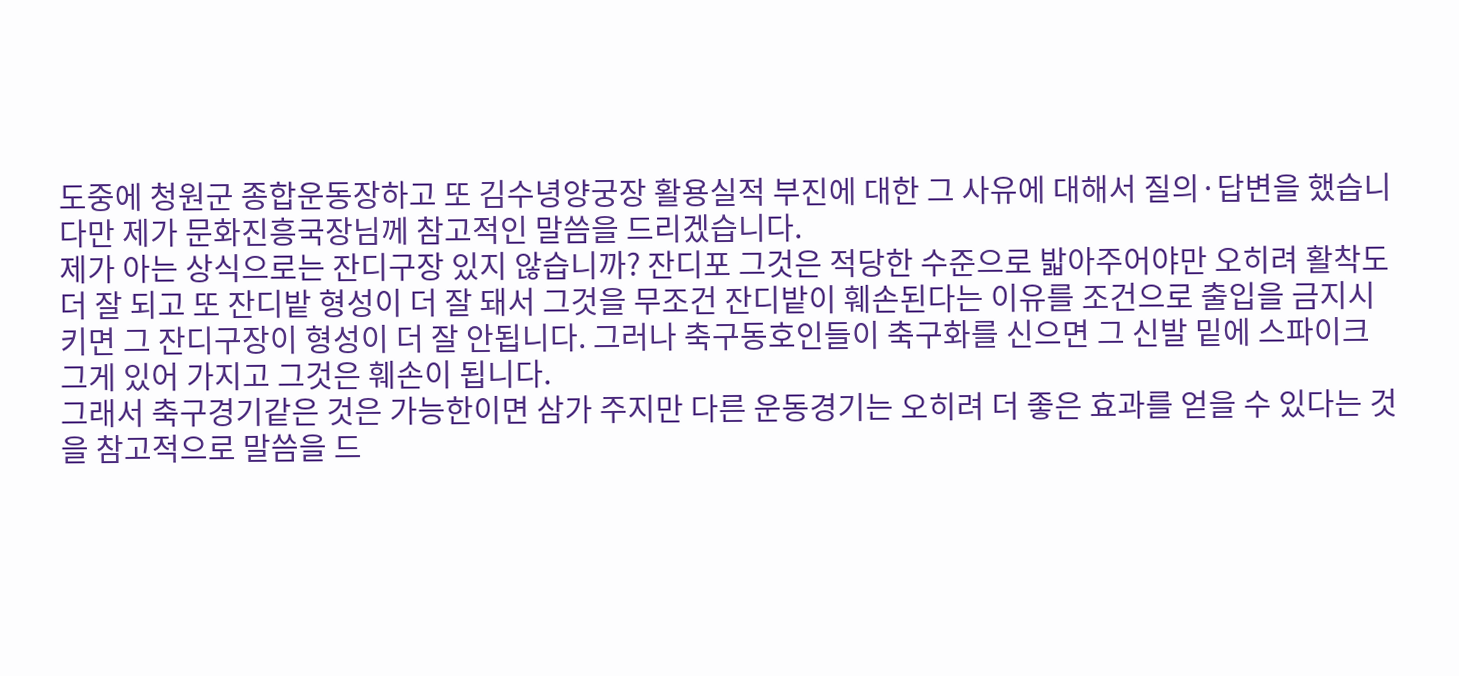도중에 청원군 종합운동장하고 또 김수녕양궁장 활용실적 부진에 대한 그 사유에 대해서 질의·답변을 했습니다만 제가 문화진흥국장님께 참고적인 말씀을 드리겠습니다.
제가 아는 상식으로는 잔디구장 있지 않습니까? 잔디포 그것은 적당한 수준으로 밟아주어야만 오히려 활착도 더 잘 되고 또 잔디밭 형성이 더 잘 돼서 그것을 무조건 잔디밭이 훼손된다는 이유를 조건으로 출입을 금지시키면 그 잔디구장이 형성이 더 잘 안됩니다. 그러나 축구동호인들이 축구화를 신으면 그 신발 밑에 스파이크 그게 있어 가지고 그것은 훼손이 됩니다.
그래서 축구경기같은 것은 가능한이면 삼가 주지만 다른 운동경기는 오히려 더 좋은 효과를 얻을 수 있다는 것을 참고적으로 말씀을 드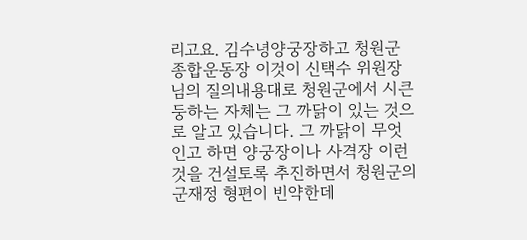리고요. 김수녕양궁장하고 청원군 종합운동장 이것이 신택수 위원장님의 질의내용대로 청원군에서 시큰둥하는 자체는 그 까닭이 있는 것으로 알고 있습니다. 그 까닭이 무엇인고 하면 양궁장이나 사격장 이런 것을 건설토록 추진하면서 청원군의 군재정 형편이 빈약한데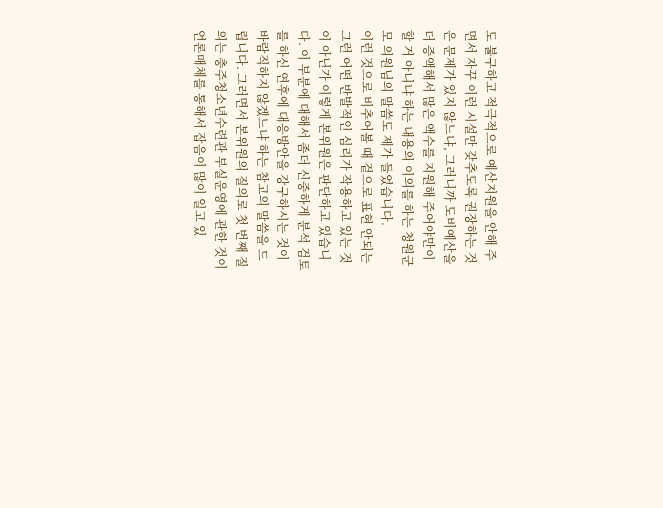도 불구하고 적극적으로 예산지원을 안해 주면서 자꾸 이런 시설만 갖추도록 권장하는 것은 문제가 있지 않느냐, 그러니까 도비예산을 더 증액해서 많은 액수를 지원해 주어야만이 할 거 아니냐 하는 내용의 이의를 하는 청원군 모 의원님의 말씀도 제가 들었습니다.
이런 것으로 비추어볼 때 겉으로 표현 안되는 그런 어떤 반발적인 심리가 작용하고 있는 것이 아닌가 이렇게 본위원은 판단하고 있습니다. 이 부분에 대해서 좀더 신중하게 분석 검토를 하신 연후에 대응방안을 강구하시는 것이 바람직하지 않겠느냐 하는 참고의 말씀을 드립니다. 그러면서 본위원의 질의로 첫 번째 질의는 충주청소년수련관 부실운영에 관한 것이 언론매체를 통해서 잡음이 많이 일고 있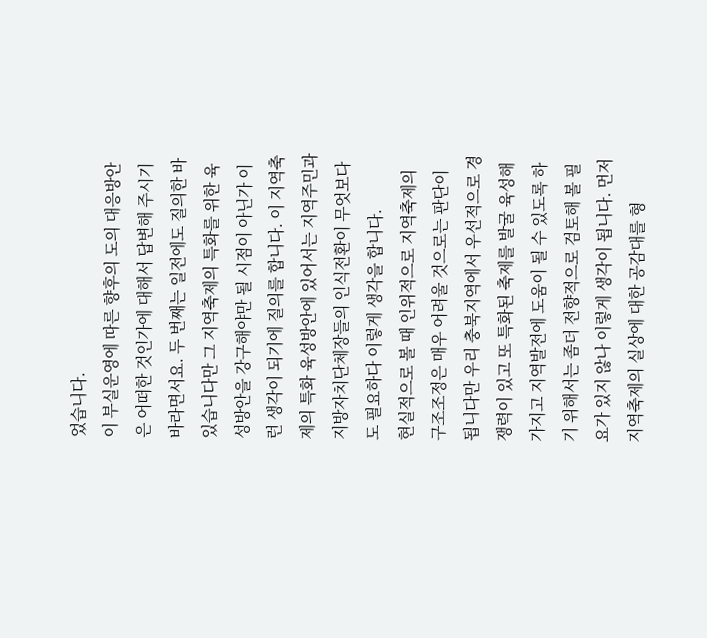었습니다.
이 부실운영에 따른 향후의 도의 대응방안은 어떠한 것인가에 대해서 답변해 주시기 바라면서요. 두 번째는 일전에도 질의한 바 있습니다만 그 지역축제의 특화를 위한 육성방안을 강구해야만 될 시점이 아닌가 이런 생각이 되기에 질의를 합니다. 이 지역축제의 특화 육성방안에 있어서는 지역주민과 지방자치단체장들의 인식전환이 무엇보다도 필요하다 이렇게 생각을 합니다.
현실적으로 볼 때 인위적으로 지역축제의 구조조정은 매우 어려울 것으로는 판단이 됩니다만 우리 충북지역에서 우선적으로 경쟁력이 있고 또 특화된 축제를 발굴 육성해 가지고 지역발전에 도움이 될 수 있도록 하기 위해서는 좀더 전향적으로 검토해 볼 필요가 있지 않나 이렇게 생각이 됩니다. 먼저 지역축제의 실상에 대한 공감대를 형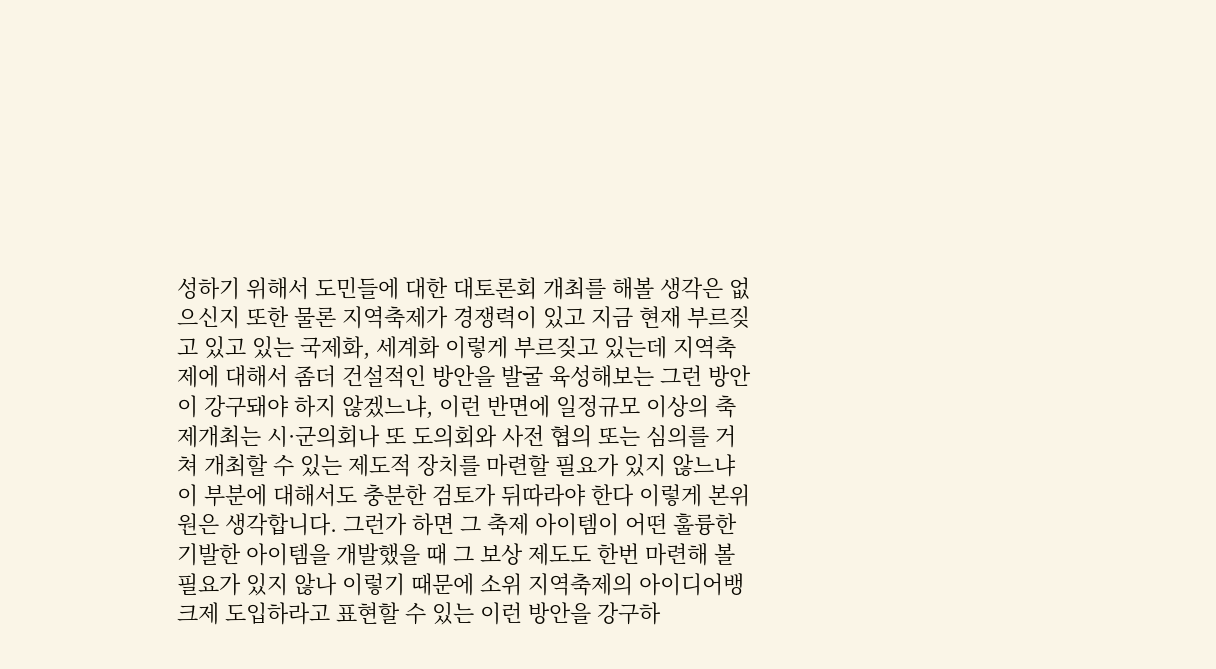성하기 위해서 도민들에 대한 대토론회 개최를 해볼 생각은 없으신지 또한 물론 지역축제가 경쟁력이 있고 지금 현재 부르짖고 있고 있는 국제화, 세계화 이렇게 부르짖고 있는데 지역축제에 대해서 좀더 건설적인 방안을 발굴 육성해보는 그런 방안이 강구돼야 하지 않겠느냐, 이런 반면에 일정규모 이상의 축제개최는 시·군의회나 또 도의회와 사전 협의 또는 심의를 거쳐 개최할 수 있는 제도적 장치를 마련할 필요가 있지 않느냐 이 부분에 대해서도 충분한 검토가 뒤따라야 한다 이렇게 본위원은 생각합니다. 그런가 하면 그 축제 아이템이 어떤 훌륭한 기발한 아이템을 개발했을 때 그 보상 제도도 한번 마련해 볼 필요가 있지 않나 이렇기 때문에 소위 지역축제의 아이디어뱅크제 도입하라고 표현할 수 있는 이런 방안을 강구하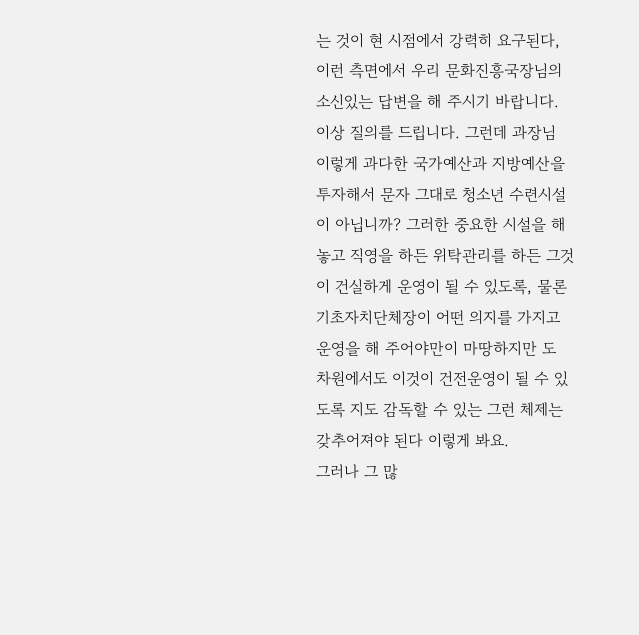는 것이 현 시점에서 강력히 요구된다, 이런 측면에서 우리 문화진흥국장님의 소신있는 답변을 해 주시기 바랍니다.
이상 질의를 드립니다. 그런데 과장님 이렇게 과다한 국가예산과 지방예산을 투자해서 문자 그대로 청소년 수련시설이 아닙니까? 그러한 중요한 시설을 해놓고 직영을 하든 위탁관리를 하든 그것이 건실하게 운영이 될 수 있도록, 물론 기초자치단체장이 어떤 의지를 가지고 운영을 해 주어야만이 마땅하지만 도 차원에서도 이것이 건전운영이 될 수 있도록 지도 감독할 수 있는 그런 체제는 갖추어져야 된다 이렇게 봐요.
그러나 그 많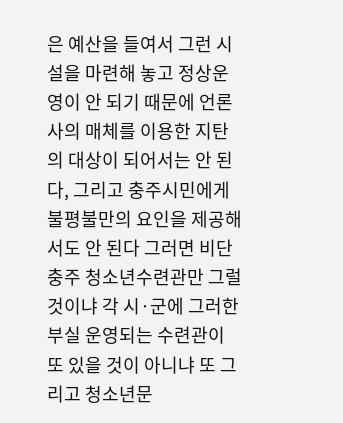은 예산을 들여서 그런 시설을 마련해 놓고 정상운영이 안 되기 때문에 언론사의 매체를 이용한 지탄의 대상이 되어서는 안 된다, 그리고 충주시민에게 불평불만의 요인을 제공해서도 안 된다 그러면 비단 충주 청소년수련관만 그럴 것이냐 각 시·군에 그러한 부실 운영되는 수련관이 또 있을 것이 아니냐 또 그리고 청소년문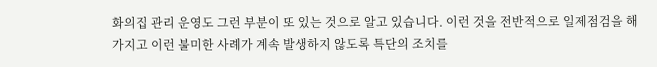화의집 관리 운영도 그런 부분이 또 있는 것으로 알고 있습니다. 이런 것을 전반적으로 일제점검을 해 가지고 이런 불미한 사례가 계속 발생하지 않도록 특단의 조치를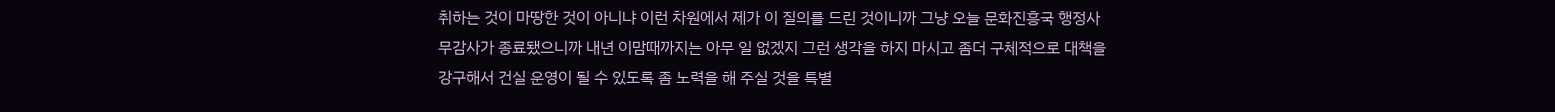취하는 것이 마땅한 것이 아니냐 이런 차원에서 제가 이 질의를 드린 것이니까 그냥 오늘 문화진흥국 행정사무감사가 종료됐으니까 내년 이맘때까지는 아무 일 없겠지 그런 생각을 하지 마시고 좀더 구체적으로 대책을 강구해서 건실 운영이 될 수 있도록 좀 노력을 해 주실 것을 특별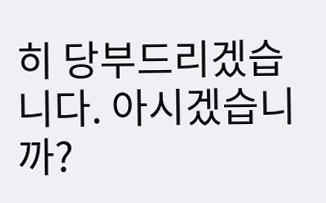히 당부드리겠습니다. 아시겠습니까?